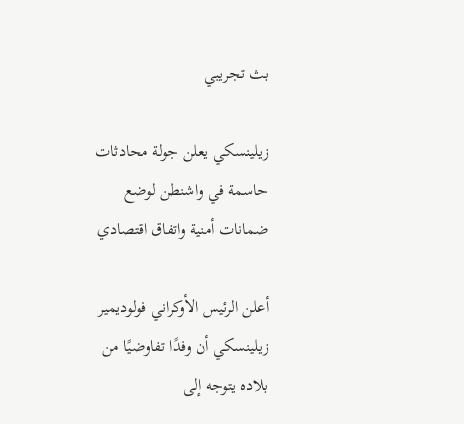بث تجريبي

زيلينسكي يعلن جولة محادثات حاسمة في واشنطن لوضع ضمانات أمنية واتفاق اقتصادي

أعلن الرئيس الأوكراني فولوديمير زيلينسكي أن وفدًا تفاوضيًا من بلاده يتوجه إلى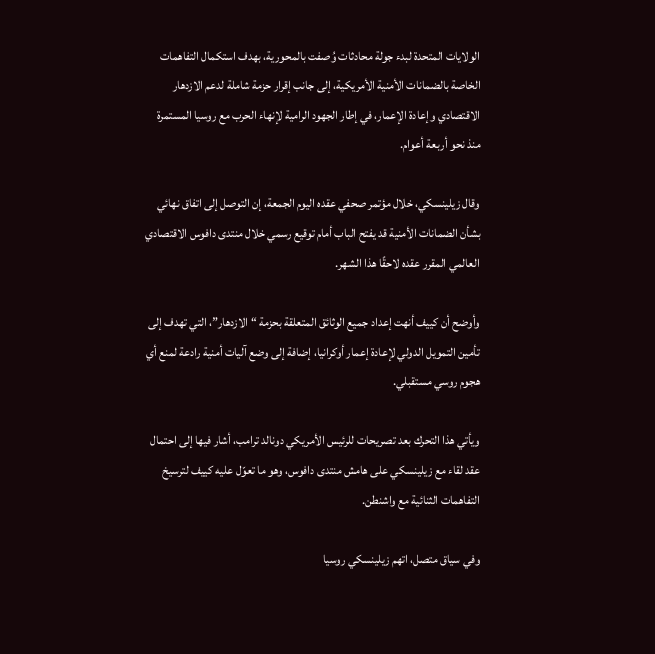الولايات المتحدة لبدء جولة محادثات وُصفت بالمحورية، بهدف استكمال التفاهمات الخاصة بالضمانات الأمنية الأمريكية، إلى جانب إقرار حزمة شاملة لدعم الازدهار الاقتصادي وإعادة الإعمار، في إطار الجهود الرامية لإنهاء الحرب مع روسيا المستمرة منذ نحو أربعة أعوام.

وقال زيلينسكي، خلال مؤتمر صحفي عقده اليوم الجمعة، إن التوصل إلى اتفاق نهائي بشأن الضمانات الأمنية قد يفتح الباب أمام توقيع رسمي خلال منتدى دافوس الاقتصادي العالمي المقرر عقده لاحقًا هذا الشهر.

وأوضح أن كييف أنهت إعداد جميع الوثائق المتعلقة بحزمة “الازدهار”، التي تهدف إلى تأمين التمويل الدولي لإعادة إعمار أوكرانيا، إضافة إلى وضع آليات أمنية رادعة لمنع أي هجوم روسي مستقبلي.

ويأتي هذا التحرك بعد تصريحات للرئيس الأمريكي دونالد ترامب، أشار فيها إلى احتمال عقد لقاء مع زيلينسكي على هامش منتدى دافوس، وهو ما تعوّل عليه كييف لترسيخ التفاهمات الثنائية مع واشنطن.

وفي سياق متصل، اتهم زيلينسكي روسيا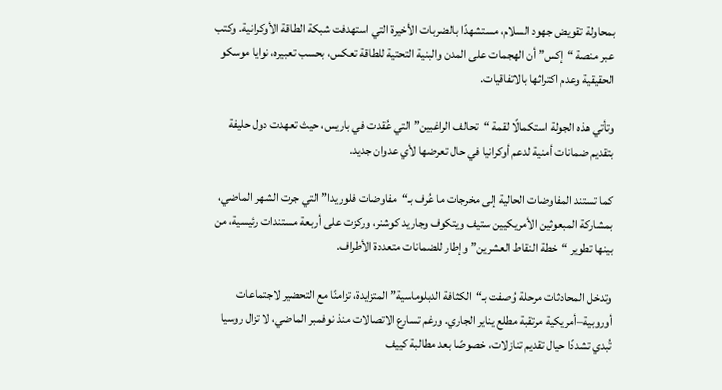بمحاولة تقويض جهود السلام، مستشهدًا بالضربات الأخيرة التي استهدفت شبكة الطاقة الأوكرانية. وكتب عبر منصة “إكس” أن الهجمات على المدن والبنية التحتية للطاقة تعكس، بحسب تعبيره، نوايا موسكو الحقيقية وعدم اكتراثها بالاتفاقيات.

وتأتي هذه الجولة استكمالًا لقمة “تحالف الراغبين” التي عُقدت في باريس، حيث تعهدت دول حليفة بتقديم ضمانات أمنية لدعم أوكرانيا في حال تعرضها لأي عدوان جديد.

كما تستند المفاوضات الحالية إلى مخرجات ما عُرف بـ“مفاوضات فلوريدا” التي جرت الشهر الماضي، بمشاركة المبعوثين الأمريكيين ستيف ويتكوف وجاريد كوشنر، وركزت على أربعة مستندات رئيسية، من بينها تطوير “خطة النقاط العشرين” وإطار للضمانات متعددة الأطراف.

وتدخل المحادثات مرحلة وُصفت بـ“الكثافة الدبلوماسية” المتزايدة، تزامنًا مع التحضير لاجتماعات أوروبية–أمريكية مرتقبة مطلع يناير الجاري. ورغم تسارع الاتصالات منذ نوفمبر الماضي، لا تزال روسيا تُبدي تشددًا حيال تقديم تنازلات، خصوصًا بعد مطالبة كييف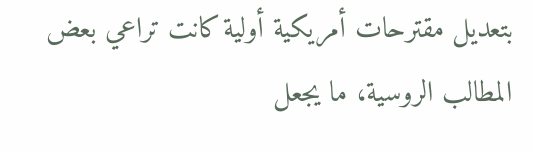بتعديل مقترحات أمريكية أولية كانت تراعي بعض المطالب الروسية، ما يجعل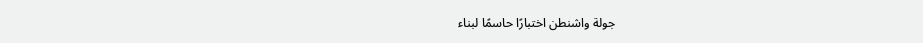جولة واشنطن اختبارًا حاسمًا لبناء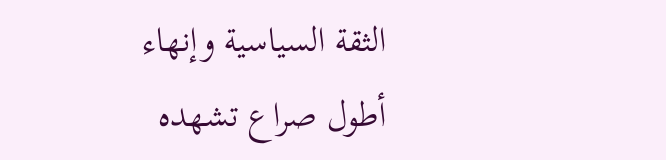الثقة السياسية وإنهاء أطول صراع تشهده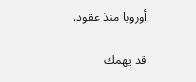أوروبا منذ عقود.

قد يهمك